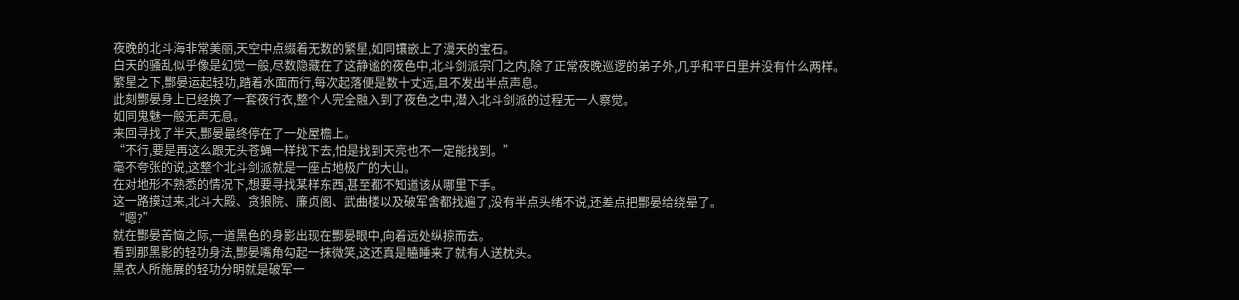夜晚的北斗海非常美丽,天空中点缀着无数的繁星,如同镶嵌上了漫天的宝石。
白天的骚乱似乎像是幻觉一般,尽数隐藏在了这静谧的夜色中,北斗剑派宗门之内,除了正常夜晚巡逻的弟子外,几乎和平日里并没有什么两样。
繁星之下,酆晏运起轻功,踏着水面而行,每次起落便是数十丈远,且不发出半点声息。
此刻酆晏身上已经换了一套夜行衣,整个人完全融入到了夜色之中,潜入北斗剑派的过程无一人察觉。
如同鬼魅一般无声无息。
来回寻找了半天,酆晏最终停在了一处屋檐上。
“不行,要是再这么跟无头苍蝇一样找下去,怕是找到天亮也不一定能找到。”
毫不夸张的说,这整个北斗剑派就是一座占地极广的大山。
在对地形不熟悉的情况下,想要寻找某样东西,甚至都不知道该从哪里下手。
这一路摸过来,北斗大殿、贪狼院、廉贞阁、武曲楼以及破军舍都找遍了,没有半点头绪不说,还差点把酆晏给绕晕了。
“嗯?”
就在酆晏苦恼之际,一道黑色的身影出现在酆晏眼中,向着远处纵掠而去。
看到那黑影的轻功身法,酆晏嘴角勾起一抹微笑,这还真是瞌睡来了就有人送枕头。
黑衣人所施展的轻功分明就是破军一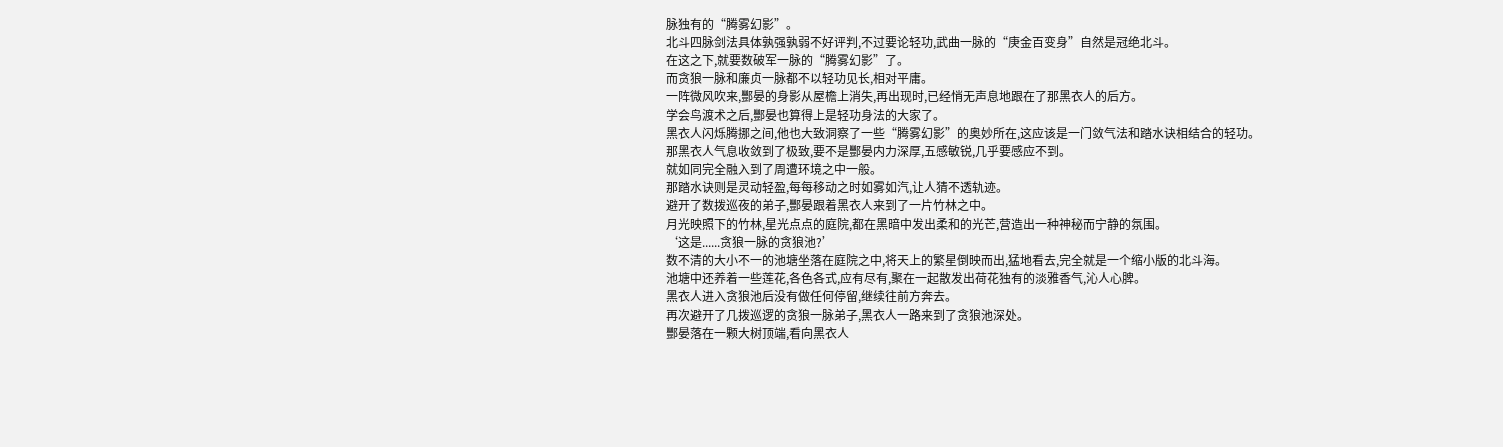脉独有的“腾雾幻影”。
北斗四脉剑法具体孰强孰弱不好评判,不过要论轻功,武曲一脉的“庚金百变身”自然是冠绝北斗。
在这之下,就要数破军一脉的“腾雾幻影”了。
而贪狼一脉和廉贞一脉都不以轻功见长,相对平庸。
一阵微风吹来,酆晏的身影从屋檐上消失,再出现时,已经悄无声息地跟在了那黑衣人的后方。
学会鸟渡术之后,酆晏也算得上是轻功身法的大家了。
黑衣人闪烁腾挪之间,他也大致洞察了一些“腾雾幻影”的奥妙所在,这应该是一门敛气法和踏水诀相结合的轻功。
那黑衣人气息收敛到了极致,要不是酆晏内力深厚,五感敏锐,几乎要感应不到。
就如同完全融入到了周遭环境之中一般。
那踏水诀则是灵动轻盈,每每移动之时如雾如汽,让人猜不透轨迹。
避开了数拨巡夜的弟子,酆晏跟着黑衣人来到了一片竹林之中。
月光映照下的竹林,星光点点的庭院,都在黑暗中发出柔和的光芒,营造出一种神秘而宁静的氛围。
‘这是......贪狼一脉的贪狼池?’
数不清的大小不一的池塘坐落在庭院之中,将天上的繁星倒映而出,猛地看去,完全就是一个缩小版的北斗海。
池塘中还养着一些莲花,各色各式,应有尽有,聚在一起散发出荷花独有的淡雅香气,沁人心脾。
黑衣人进入贪狼池后没有做任何停留,继续往前方奔去。
再次避开了几拨巡逻的贪狼一脉弟子,黑衣人一路来到了贪狼池深处。
酆晏落在一颗大树顶端,看向黑衣人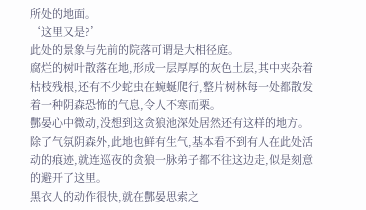所处的地面。
‘这里又是?’
此处的景象与先前的院落可谓是大相径庭。
腐烂的树叶散落在地,形成一层厚厚的灰色土层,其中夹杂着枯枝残根,还有不少蛇虫在蜿蜒爬行,整片树林每一处都散发着一种阴森恐怖的气息,令人不寒而栗。
酆晏心中微动,没想到这贪狼池深处居然还有这样的地方。
除了气氛阴森外,此地也鲜有生气,基本看不到有人在此处活动的痕迹,就连巡夜的贪狼一脉弟子都不往这边走,似是刻意的避开了这里。
黑衣人的动作很快,就在酆晏思索之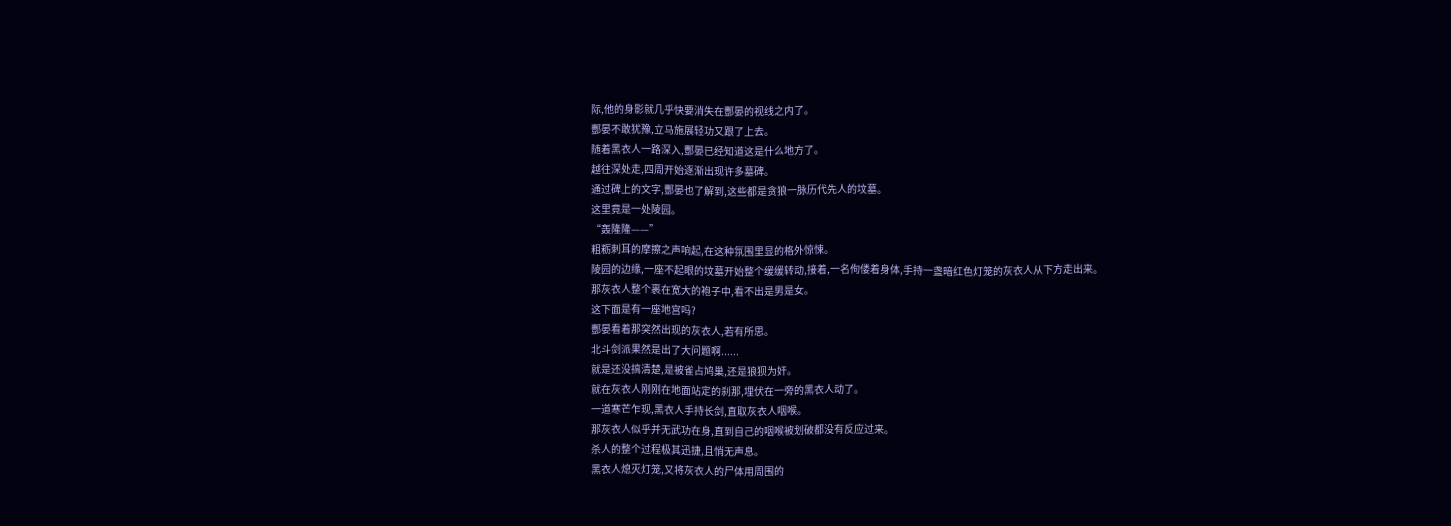际,他的身影就几乎快要消失在酆晏的视线之内了。
酆晏不敢犹豫,立马施展轻功又跟了上去。
随着黑衣人一路深入,酆晏已经知道这是什么地方了。
越往深处走,四周开始逐渐出现许多墓碑。
通过碑上的文字,酆晏也了解到,这些都是贪狼一脉历代先人的坟墓。
这里竟是一处陵园。
“轰隆隆——”
粗粝刺耳的摩擦之声响起,在这种氛围里显的格外惊悚。
陵园的边缘,一座不起眼的坟墓开始整个缓缓转动,接着,一名佝偻着身体,手持一盏暗红色灯笼的灰衣人从下方走出来。
那灰衣人整个裹在宽大的袍子中,看不出是男是女。
这下面是有一座地宫吗?
酆晏看着那突然出现的灰衣人,若有所思。
北斗剑派果然是出了大问题啊......
就是还没搞清楚,是被雀占鸠巢,还是狼狈为奸。
就在灰衣人刚刚在地面站定的刹那,埋伏在一旁的黑衣人动了。
一道寒芒乍现,黑衣人手持长剑,直取灰衣人咽喉。
那灰衣人似乎并无武功在身,直到自己的咽喉被划破都没有反应过来。
杀人的整个过程极其迅捷,且悄无声息。
黑衣人熄灭灯笼,又将灰衣人的尸体用周围的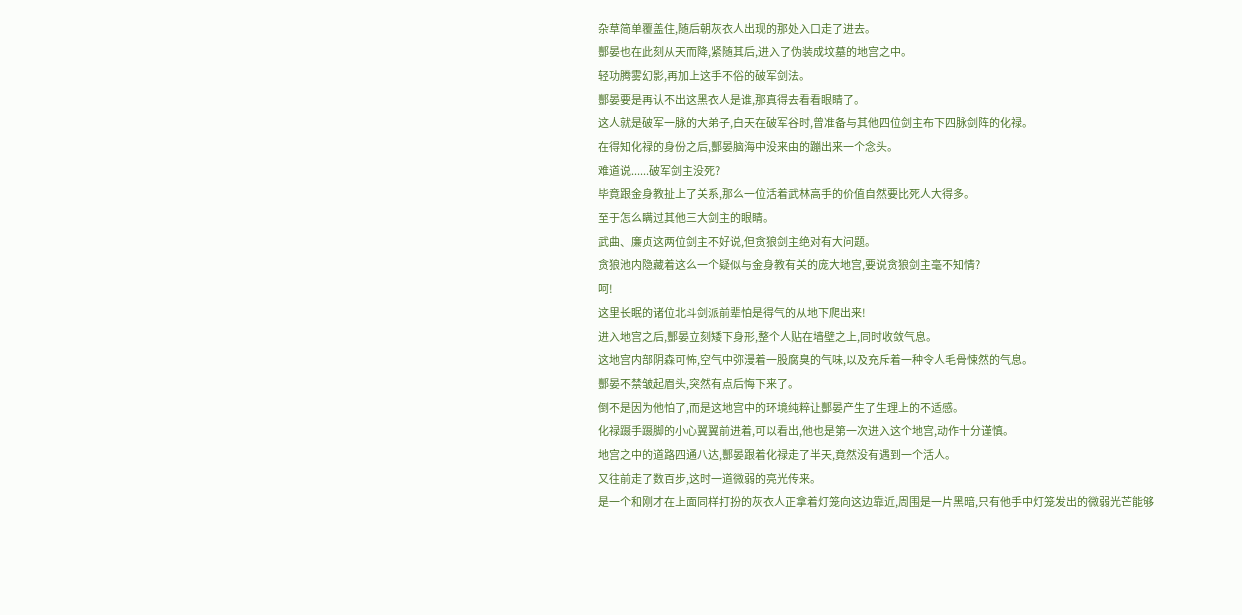杂草简单覆盖住,随后朝灰衣人出现的那处入口走了进去。
酆晏也在此刻从天而降,紧随其后,进入了伪装成坟墓的地宫之中。
轻功腾雾幻影,再加上这手不俗的破军剑法。
酆晏要是再认不出这黑衣人是谁,那真得去看看眼睛了。
这人就是破军一脉的大弟子,白天在破军谷时,曾准备与其他四位剑主布下四脉剑阵的化禄。
在得知化禄的身份之后,酆晏脑海中没来由的蹦出来一个念头。
难道说......破军剑主没死?
毕竟跟金身教扯上了关系,那么一位活着武林高手的价值自然要比死人大得多。
至于怎么瞒过其他三大剑主的眼睛。
武曲、廉贞这两位剑主不好说,但贪狼剑主绝对有大问题。
贪狼池内隐藏着这么一个疑似与金身教有关的庞大地宫,要说贪狼剑主毫不知情?
呵!
这里长眠的诸位北斗剑派前辈怕是得气的从地下爬出来!
进入地宫之后,酆晏立刻矮下身形,整个人贴在墙壁之上,同时收敛气息。
这地宫内部阴森可怖,空气中弥漫着一股腐臭的气味,以及充斥着一种令人毛骨悚然的气息。
酆晏不禁皱起眉头,突然有点后悔下来了。
倒不是因为他怕了,而是这地宫中的环境纯粹让酆晏产生了生理上的不适感。
化禄蹑手蹑脚的小心翼翼前进着,可以看出,他也是第一次进入这个地宫,动作十分谨慎。
地宫之中的道路四通八达,酆晏跟着化禄走了半天,竟然没有遇到一个活人。
又往前走了数百步,这时一道微弱的亮光传来。
是一个和刚才在上面同样打扮的灰衣人正拿着灯笼向这边靠近,周围是一片黑暗,只有他手中灯笼发出的微弱光芒能够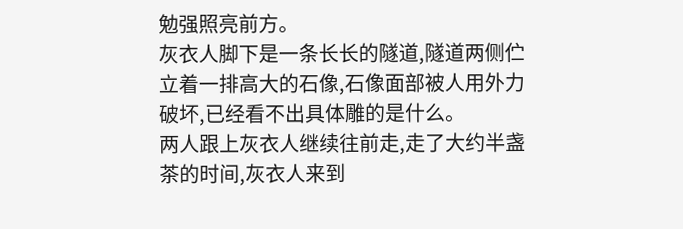勉强照亮前方。
灰衣人脚下是一条长长的隧道,隧道两侧伫立着一排高大的石像,石像面部被人用外力破坏,已经看不出具体雕的是什么。
两人跟上灰衣人继续往前走,走了大约半盏茶的时间,灰衣人来到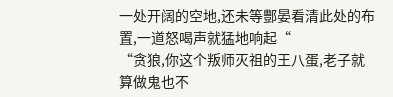一处开阔的空地,还未等酆晏看清此处的布置,一道怒喝声就猛地响起“
“贪狼,你这个叛师灭祖的王八蛋,老子就算做鬼也不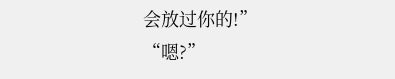会放过你的!”
“嗯?”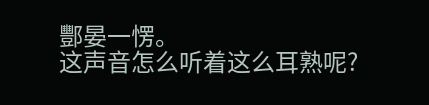酆晏一愣。
这声音怎么听着这么耳熟呢?